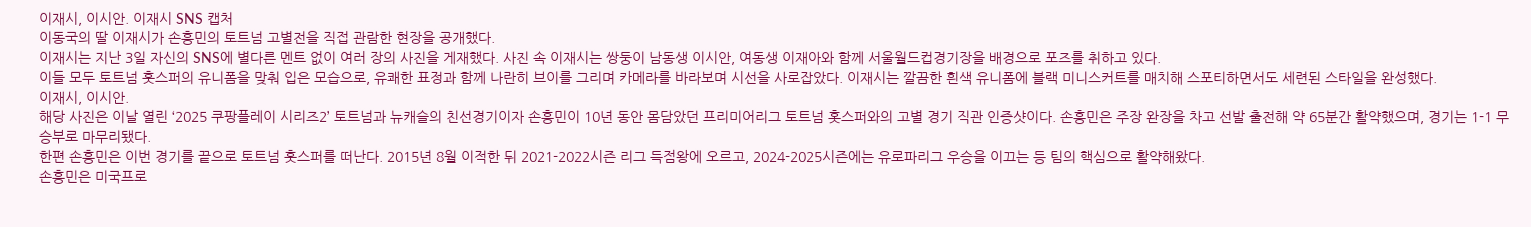이재시, 이시안. 이재시 SNS 캡처
이동국의 딸 이재시가 손흥민의 토트넘 고별전을 직접 관람한 현장을 공개했다.
이재시는 지난 3일 자신의 SNS에 별다른 멘트 없이 여러 장의 사진을 게재했다. 사진 속 이재시는 쌍둥이 남동생 이시안, 여동생 이재아와 함께 서울월드컵경기장을 배경으로 포즈를 취하고 있다.
이들 모두 토트넘 훗스퍼의 유니폼을 맞춰 입은 모습으로, 유쾌한 표정과 함께 나란히 브이를 그리며 카메라를 바라보며 시선을 사로잡았다. 이재시는 깔끔한 흰색 유니폼에 블랙 미니스커트를 매치해 스포티하면서도 세련된 스타일을 완성했다.
이재시, 이시안.
해당 사진은 이날 열린 ‘2025 쿠팡플레이 시리즈2’ 토트넘과 뉴캐슬의 친선경기이자 손흥민이 10년 동안 몸담았던 프리미어리그 토트넘 홋스퍼와의 고별 경기 직관 인증샷이다. 손흥민은 주장 완장을 차고 선발 출전해 약 65분간 활약했으며, 경기는 1-1 무승부로 마무리됐다.
한편 손흥민은 이번 경기를 끝으로 토트넘 훗스퍼를 떠난다. 2015년 8월 이적한 뒤 2021-2022시즌 리그 득점왕에 오르고, 2024-2025시즌에는 유로파리그 우승을 이끄는 등 팀의 핵심으로 활약해왔다.
손흥민은 미국프로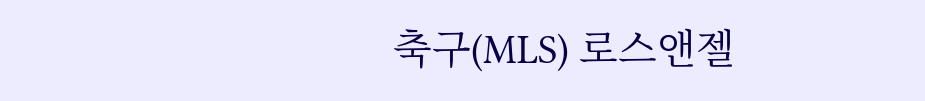축구(MLS) 로스앤젤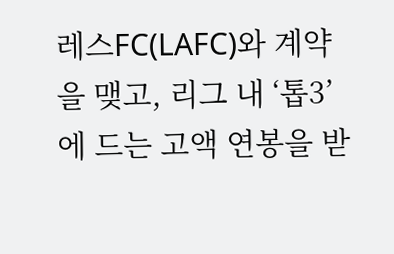레스FC(LAFC)와 계약을 맺고, 리그 내 ‘톱3’에 드는 고액 연봉을 받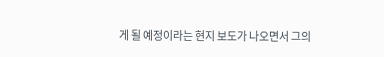게 될 예정이라는 현지 보도가 나오면서 그의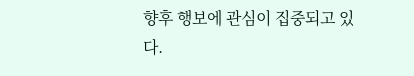향후 행보에 관심이 집중되고 있다.